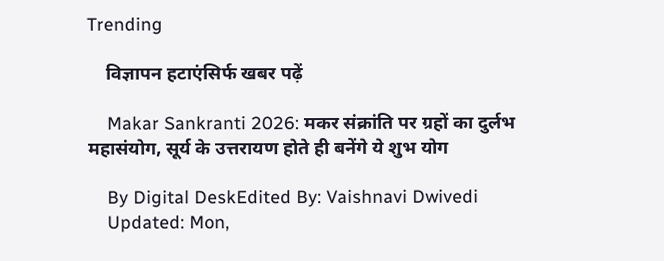Trending

    विज्ञापन हटाएंसिर्फ खबर पढ़ें

    Makar Sankranti 2026: मकर संक्रांति पर ग्रहों का दुर्लभ महासंयोग, सूर्य के उत्तरायण होते ही बनेंगे ये शुभ योग

    By Digital DeskEdited By: Vaishnavi Dwivedi
    Updated: Mon,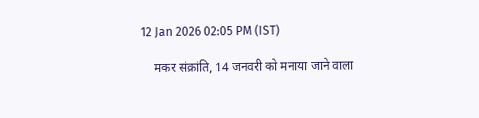12 Jan 2026 02:05 PM (IST)

    मकर संक्रांति, 14 जनवरी को मनाया जाने वाला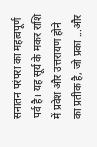सनातन परंपरा का महत्वपूर्ण पर्व है। यह सूर्य के मकर राशि में प्रवेश और उत्तरायण होने का प्रतीक है, जो प्रका ...और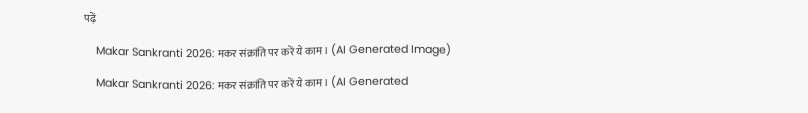पढ़ें

    Makar Sankranti 2026: मकर संक्रांति पर करें ये काम। (AI Generated Image)

    Makar Sankranti 2026: मकर संक्रांति पर करें ये काम। (AI Generated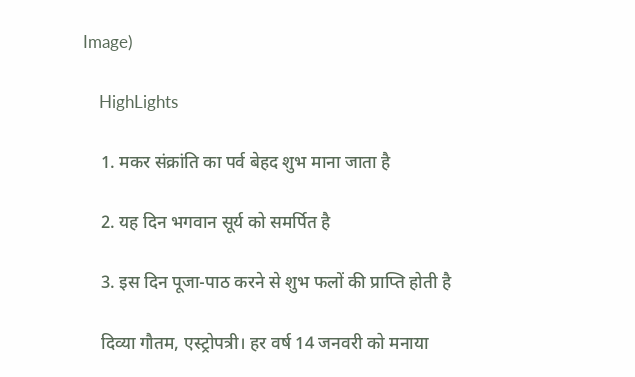Image)

    HighLights

    1. मकर संक्रांति का पर्व बेहद शुभ माना जाता है

    2. यह दिन भगवान सूर्य को समर्पित है

    3. इस दिन पूजा-पाठ करने से शुभ फलों की प्राप्ति होती है

    दिव्या गौतम, एस्ट्रोपत्री। हर वर्ष 14 जनवरी को मनाया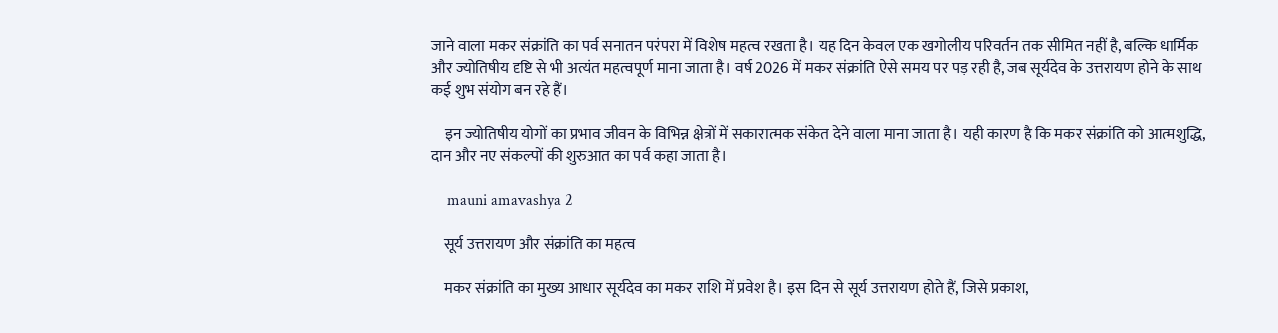जाने वाला मकर संक्रांति का पर्व सनातन परंपरा में विशेष महत्व रखता है। यह दिन केवल एक खगोलीय परिवर्तन तक सीमित नहीं है, बल्कि धार्मिक और ज्योतिषीय दृष्टि से भी अत्यंत महत्वपूर्ण माना जाता है। वर्ष 2026 में मकर संक्रांति ऐसे समय पर पड़ रही है, जब सूर्यदेव के उत्तरायण होने के साथ कई शुभ संयोग बन रहे हैं।

    इन ज्योतिषीय योगों का प्रभाव जीवन के विभिन्न क्षेत्रों में सकारात्मक संकेत देने वाला माना जाता है। यही कारण है कि मकर संक्रांति को आत्मशुद्धि, दान और नए संकल्पों की शुरुआत का पर्व कहा जाता है।

    mauni amavashya 2

    सूर्य उत्तरायण और संक्रांति का महत्व

    मकर संक्रांति का मुख्य आधार सूर्यदेव का मकर राशि में प्रवेश है। इस दिन से सूर्य उत्तरायण होते हैं, जिसे प्रकाश,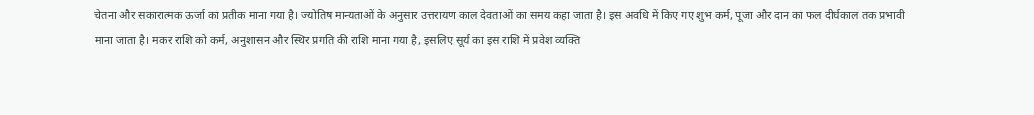चेतना और सकारात्मक ऊर्जा का प्रतीक माना गया है। ज्योतिष मान्यताओं के अनुसार उत्तरायण काल देवताओं का समय कहा जाता है। इस अवधि में किए गए शुभ कर्म, पूजा और दान का फल दीर्घकाल तक प्रभावी माना जाता है। मकर राशि को कर्म, अनुशासन और स्थिर प्रगति की राशि माना गया है, इसलिए सूर्य का इस राशि में प्रवेश व्यक्ति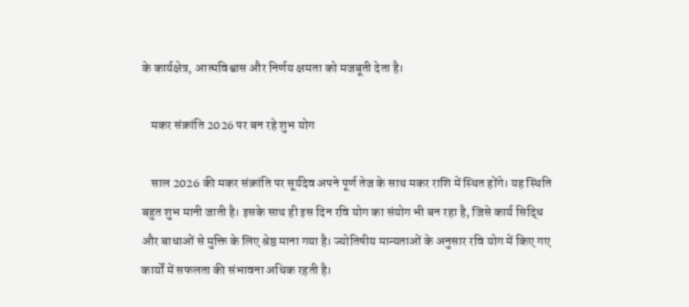के कार्यक्षेत्र, आत्मविश्वास और निर्णय क्षमता को मजबूती देता है।

    मकर संक्रांति 2026 पर बन रहे शुभ योग

    साल 2026 की मकर संक्रांति पर सूर्यदेव अपने पूर्ण तेज के साथ मकर राशि में स्थित होंगे। यह स्थिति बहुत शुभ मानी जाती है। इसके साथ ही इस दिन रवि योग का संयोग भी बन रहा है, जिसे कार्य सिद्धि और बाधाओं से मुक्ति के लिए श्रेष्ठ माना गया है। ज्योतिषीय मान्यताओं के अनुसार रवि योग में किए गए कार्यों में सफलता की संभावना अधिक रहती है।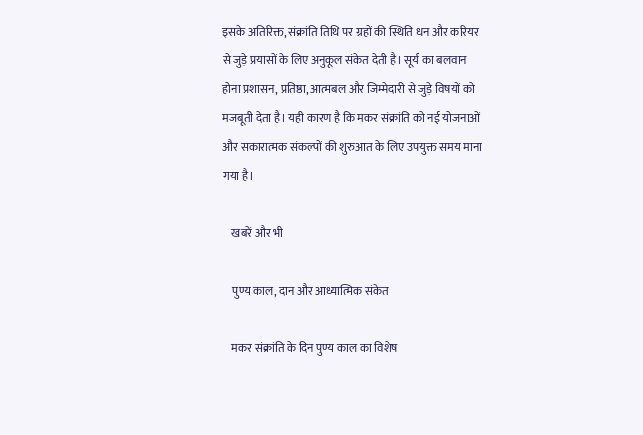इसके अतिरिक्त, संक्रांति तिथि पर ग्रहों की स्थिति धन और करियर से जुड़े प्रयासों के लिए अनुकूल संकेत देती है। सूर्य का बलवान होना प्रशासन, प्रतिष्ठा, आत्मबल और जिम्मेदारी से जुड़े विषयों को मजबूती देता है। यही कारण है कि मकर संक्रांति को नई योजनाओं और सकारात्मक संकल्पों की शुरुआत के लिए उपयुक्त समय माना गया है।

    खबरें और भी

    पुण्य काल, दान और आध्यात्मिक संकेत

    मकर संक्रांति के दिन पुण्य काल का विशेष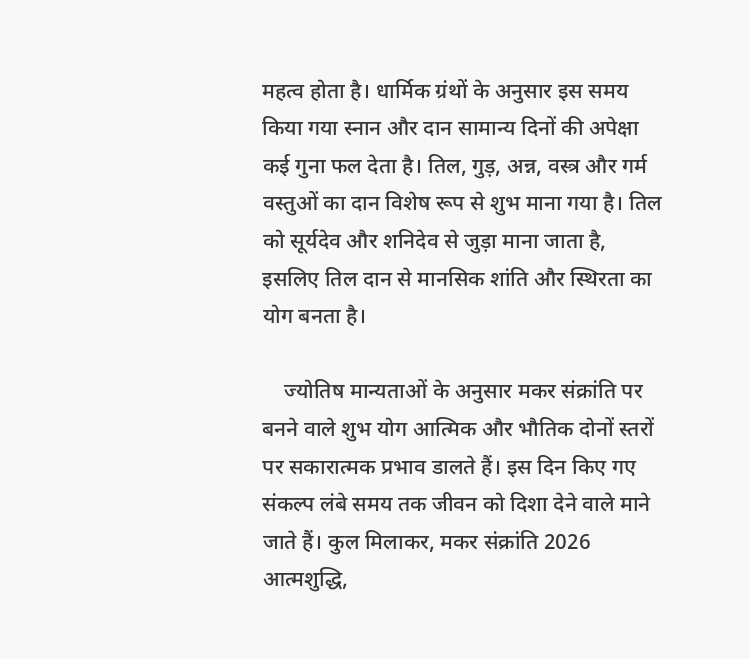महत्व होता है। धार्मिक ग्रंथों के अनुसार इस समय किया गया स्नान और दान सामान्य दिनों की अपेक्षा कई गुना फल देता है। तिल, गुड़, अन्न, वस्त्र और गर्म वस्तुओं का दान विशेष रूप से शुभ माना गया है। तिल को सूर्यदेव और शनिदेव से जुड़ा माना जाता है, इसलिए तिल दान से मानसिक शांति और स्थिरता का योग बनता है।

    ज्योतिष मान्यताओं के अनुसार मकर संक्रांति पर बनने वाले शुभ योग आत्मिक और भौतिक दोनों स्तरों पर सकारात्मक प्रभाव डालते हैं। इस दिन किए गए संकल्प लंबे समय तक जीवन को दिशा देने वाले माने जाते हैं। कुल मिलाकर, मकर संक्रांति 2026 आत्मशुद्धि,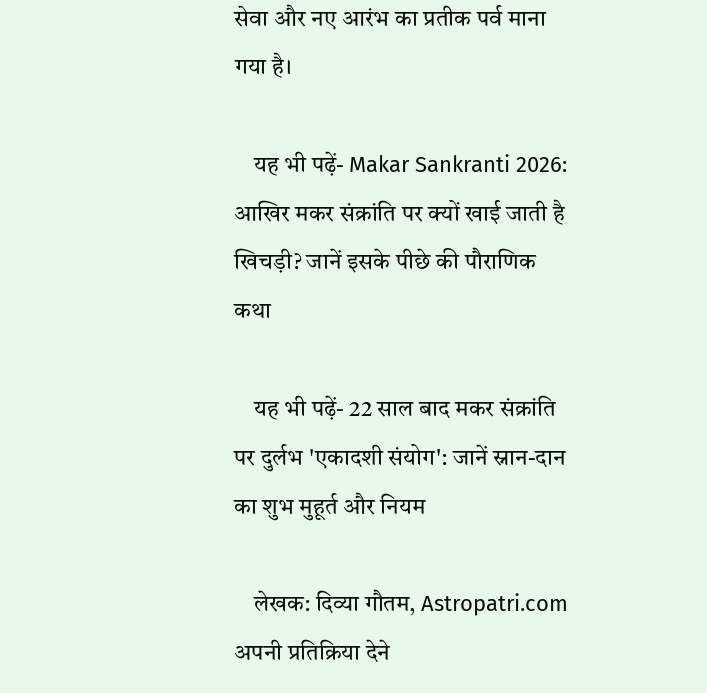सेवा और नए आरंभ का प्रतीक पर्व माना गया है।

    यह भी पढ़ें- Makar Sankranti 2026: आखिर मकर संक्रांति पर क्यों खाई जाती है खिचड़ी? जानें इसके पीछे की पौराणिक कथा

    यह भी पढ़ें- 22 साल बाद मकर संक्रांति पर दुर्लभ 'एकादशी संयोग': जानें स्नान-दान का शुभ मुहूर्त और नियम

    लेखक: दिव्या गौतम, Astropatri.com अपनी प्रतिक्रिया देने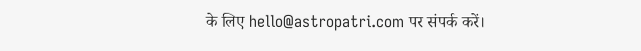के लिए hello@astropatri.com पर संपर्क करें।